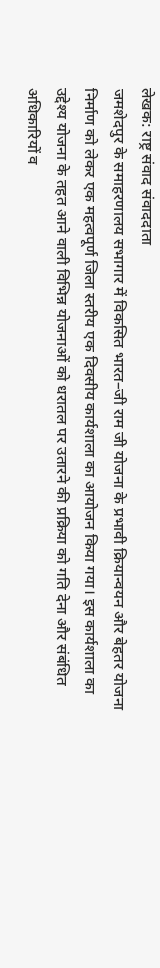लेखक: राष्ट्र संवाद संवाददाता
जमशेदपुर के समाहरणालय सभागार में विकसित भारत–जी राम जी योजना के प्रभावी क्रियान्वयन और बेहतर योजना निर्माण को लेकर एक महत्वपूर्ण जिला स्तरीय एक दिवसीय कार्यशाला का आयोजन किया गया। इस कार्यशाला का उद्देश्य योजना के तहत आने वाली विभिन्न योजनाओं को धरातल पर उतारने की प्रक्रिया को गति देना और संबंधित अधिकारियों व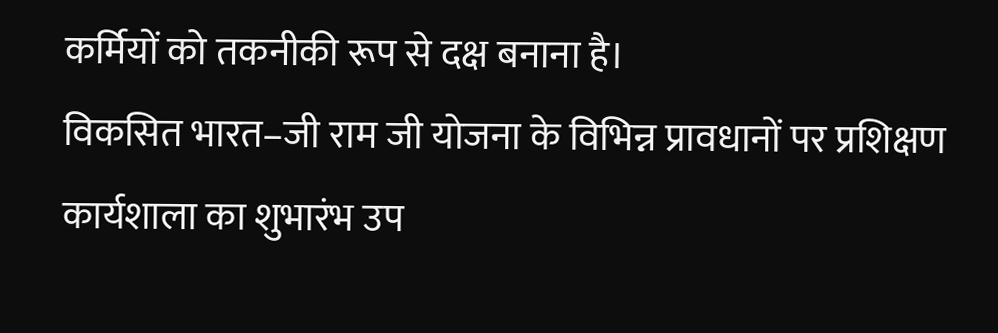कर्मियों को तकनीकी रूप से दक्ष बनाना है।
विकसित भारत–जी राम जी योजना के विभिन्न प्रावधानों पर प्रशिक्षण
कार्यशाला का शुभारंभ उप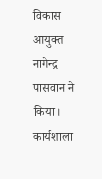विकास आयुक्त नागेन्द्र पासवान ने किया।
कार्यशाला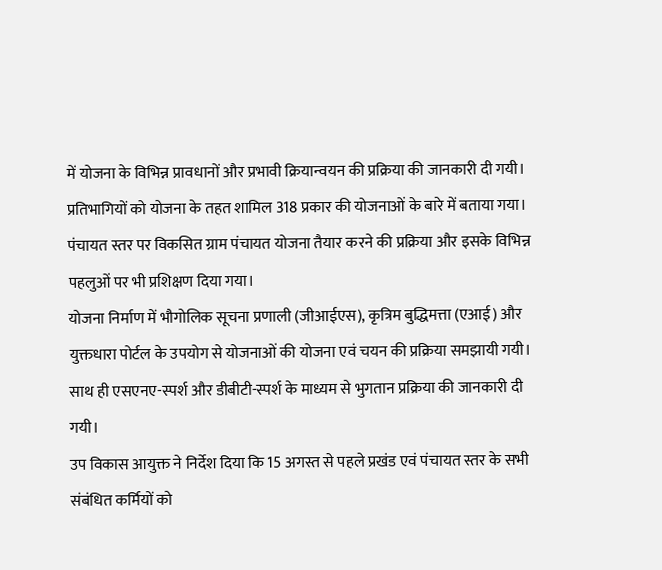में योजना के विभिन्न प्रावधानों और प्रभावी क्रियान्वयन की प्रक्रिया की जानकारी दी गयी। प्रतिभागियों को योजना के तहत शामिल 318 प्रकार की योजनाओं के बारे में बताया गया। पंचायत स्तर पर विकसित ग्राम पंचायत योजना तैयार करने की प्रक्रिया और इसके विभिन्न पहलुओं पर भी प्रशिक्षण दिया गया।
योजना निर्माण में भौगोलिक सूचना प्रणाली (जीआईएस), कृत्रिम बुद्धिमत्ता (एआई) और युक्तधारा पोर्टल के उपयोग से योजनाओं की योजना एवं चयन की प्रक्रिया समझायी गयी। साथ ही एसएनए-स्पर्श और डीबीटी-स्पर्श के माध्यम से भुगतान प्रक्रिया की जानकारी दी गयी।
उप विकास आयुक्त ने निर्देश दिया कि 15 अगस्त से पहले प्रखंड एवं पंचायत स्तर के सभी संबंधित कर्मियों को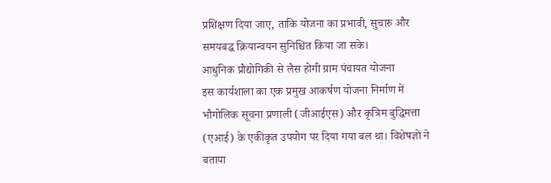प्रशिक्षण दिया जाए, ताकि योजना का प्रभावी, सुचारु और समयबद्ध क्रियान्वयन सुनिश्चित किया जा सके।
आधुनिक प्रौद्योगिकी से लैस होगी ग्राम पंचायत योजना
इस कार्यशाला का एक प्रमुख आकर्षण योजना निर्माण में भौगोलिक सूचना प्रणाली (जीआईएस) और कृत्रिम बुद्धिमत्ता (एआई) के एकीकृत उपयोग पर दिया गया बल था। विशेषज्ञों ने बताया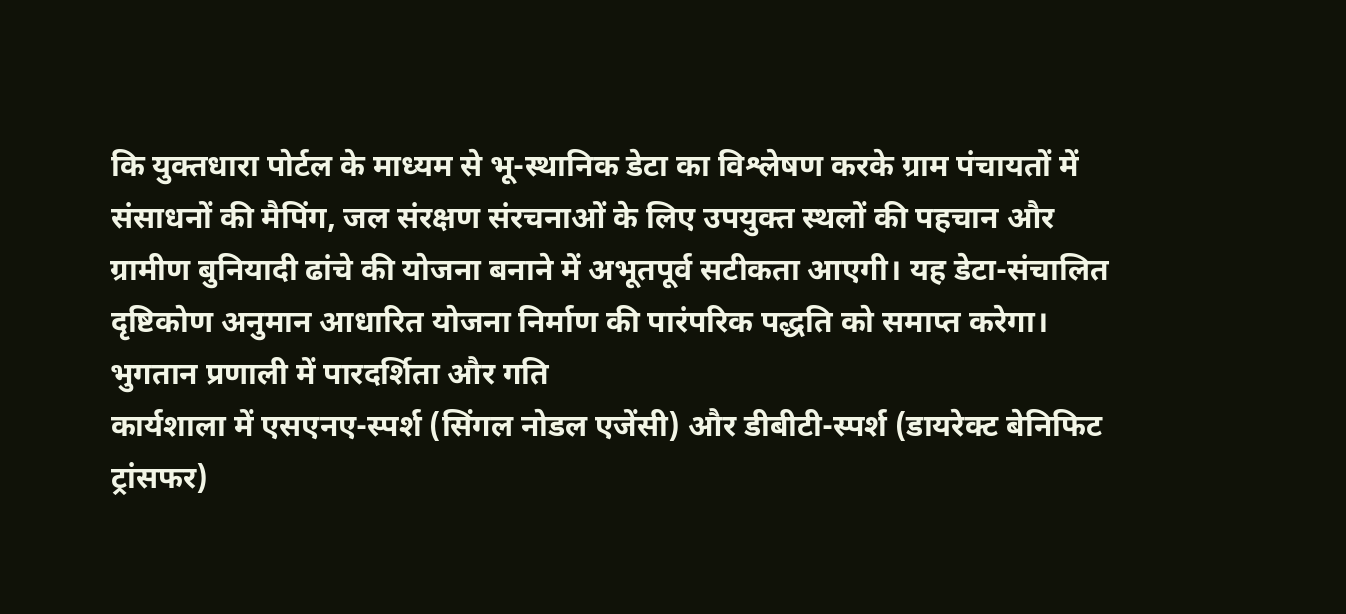कि युक्तधारा पोर्टल के माध्यम से भू-स्थानिक डेटा का विश्लेषण करके ग्राम पंचायतों में संसाधनों की मैपिंग, जल संरक्षण संरचनाओं के लिए उपयुक्त स्थलों की पहचान और ग्रामीण बुनियादी ढांचे की योजना बनाने में अभूतपूर्व सटीकता आएगी। यह डेटा-संचालित दृष्टिकोण अनुमान आधारित योजना निर्माण की पारंपरिक पद्धति को समाप्त करेगा।
भुगतान प्रणाली में पारदर्शिता और गति
कार्यशाला में एसएनए-स्पर्श (सिंगल नोडल एजेंसी) और डीबीटी-स्पर्श (डायरेक्ट बेनिफिट ट्रांसफर)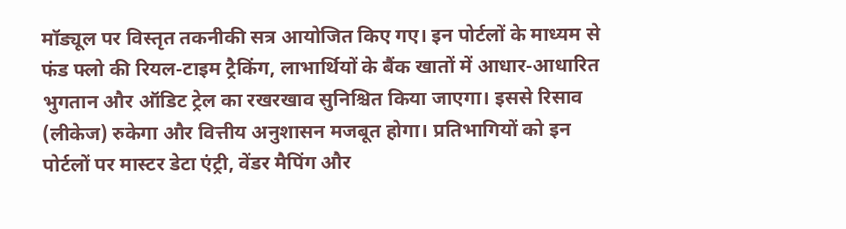मॉड्यूल पर विस्तृत तकनीकी सत्र आयोजित किए गए। इन पोर्टलों के माध्यम से फंड फ्लो की रियल-टाइम ट्रैकिंग, लाभार्थियों के बैंक खातों में आधार-आधारित भुगतान और ऑडिट ट्रेल का रखरखाव सुनिश्चित किया जाएगा। इससे रिसाव (लीकेज) रुकेगा और वित्तीय अनुशासन मजबूत होगा। प्रतिभागियों को इन पोर्टलों पर मास्टर डेटा एंट्री, वेंडर मैपिंग और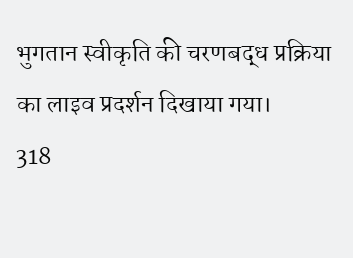भुगतान स्वीकृति की चरणबद्ध प्रक्रिया का लाइव प्रदर्शन दिखाया गया।
318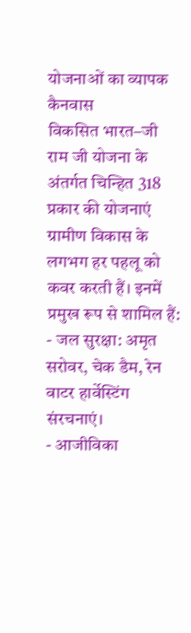योजनाओं का व्यापक कैनवास
विकसित भारत–जी राम जी योजना के अंतर्गत चिन्हित 318 प्रकार की योजनाएं ग्रामीण विकास के लगभग हर पहलू को कवर करती हैं। इनमें प्रमुख रूप से शामिल हैं:
- जल सुरक्षा: अमृत सरोवर, चेक डैम, रेन वाटर हार्वेस्टिंग संरचनाएं।
- आजीविका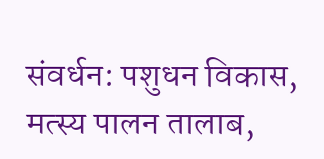संवर्धन: पशुधन विकास, मत्स्य पालन तालाब,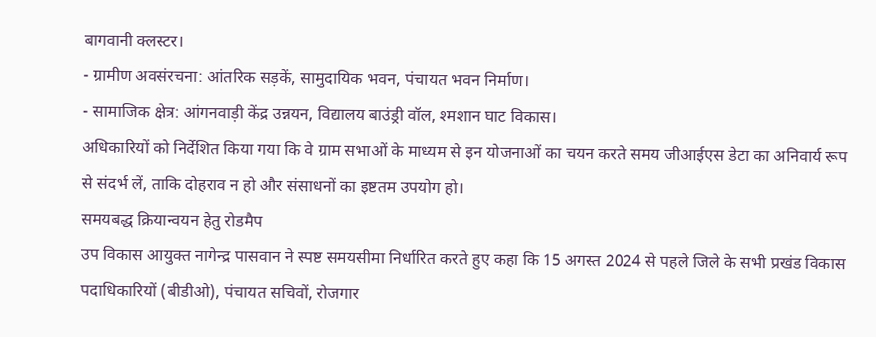बागवानी क्लस्टर।
- ग्रामीण अवसंरचना: आंतरिक सड़कें, सामुदायिक भवन, पंचायत भवन निर्माण।
- सामाजिक क्षेत्र: आंगनवाड़ी केंद्र उन्नयन, विद्यालय बाउंड्री वॉल, श्मशान घाट विकास।
अधिकारियों को निर्देशित किया गया कि वे ग्राम सभाओं के माध्यम से इन योजनाओं का चयन करते समय जीआईएस डेटा का अनिवार्य रूप से संदर्भ लें, ताकि दोहराव न हो और संसाधनों का इष्टतम उपयोग हो।
समयबद्ध क्रियान्वयन हेतु रोडमैप
उप विकास आयुक्त नागेन्द्र पासवान ने स्पष्ट समयसीमा निर्धारित करते हुए कहा कि 15 अगस्त 2024 से पहले जिले के सभी प्रखंड विकास पदाधिकारियों (बीडीओ), पंचायत सचिवों, रोजगार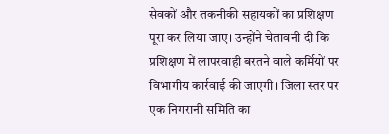सेवकों और तकनीकी सहायकों का प्रशिक्षण पूरा कर लिया जाए। उन्होंने चेतावनी दी कि प्रशिक्षण में लापरवाही बरतने वाले कर्मियों पर विभागीय कार्रवाई की जाएगी। जिला स्तर पर एक निगरानी समिति का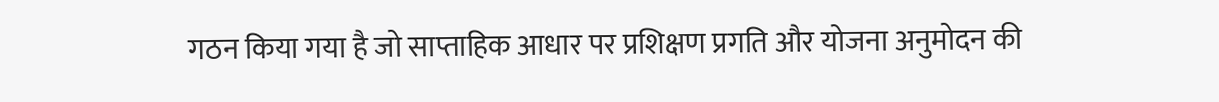गठन किया गया है जो साप्ताहिक आधार पर प्रशिक्षण प्रगति और योजना अनुमोदन की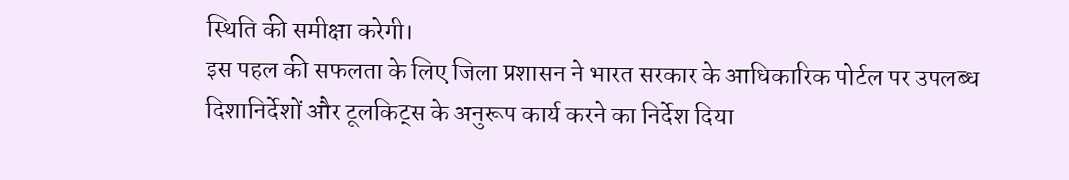स्थिति की समीक्षा करेगी।
इस पहल की सफलता के लिए जिला प्रशासन ने भारत सरकार के आधिकारिक पोर्टल पर उपलब्ध दिशानिर्देशों और टूलकिट्स के अनुरूप कार्य करने का निर्देश दिया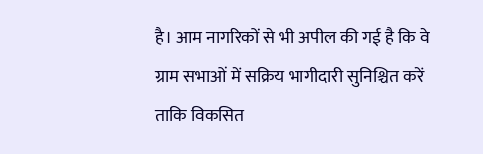है। आम नागरिकों से भी अपील की गई है कि वे ग्राम सभाओं में सक्रिय भागीदारी सुनिश्चित करें ताकि विकसित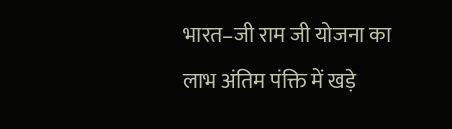भारत–जी राम जी योजना का लाभ अंतिम पंक्ति में खड़े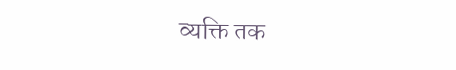व्यक्ति तक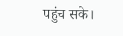पहुंच सके।